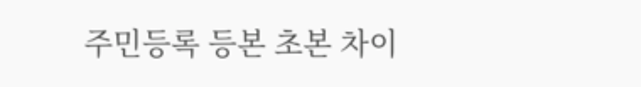주민등록 등본 초본 차이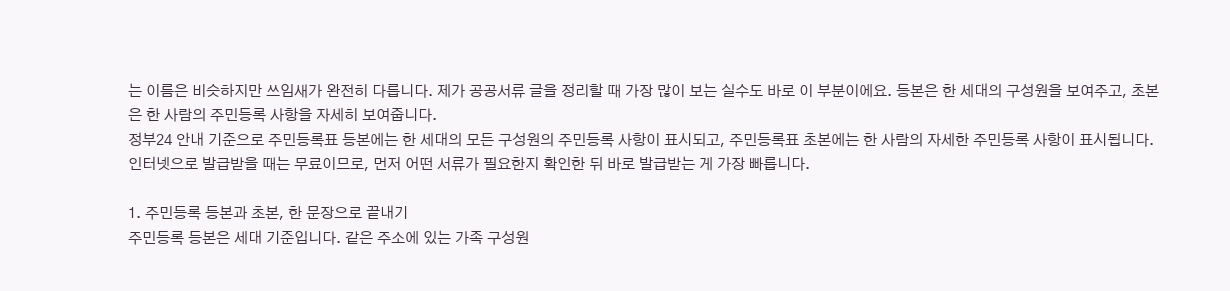는 이름은 비슷하지만 쓰임새가 완전히 다릅니다. 제가 공공서류 글을 정리할 때 가장 많이 보는 실수도 바로 이 부분이에요. 등본은 한 세대의 구성원을 보여주고, 초본은 한 사람의 주민등록 사항을 자세히 보여줍니다.
정부24 안내 기준으로 주민등록표 등본에는 한 세대의 모든 구성원의 주민등록 사항이 표시되고, 주민등록표 초본에는 한 사람의 자세한 주민등록 사항이 표시됩니다. 인터넷으로 발급받을 때는 무료이므로, 먼저 어떤 서류가 필요한지 확인한 뒤 바로 발급받는 게 가장 빠릅니다.

1. 주민등록 등본과 초본, 한 문장으로 끝내기
주민등록 등본은 세대 기준입니다. 같은 주소에 있는 가족 구성원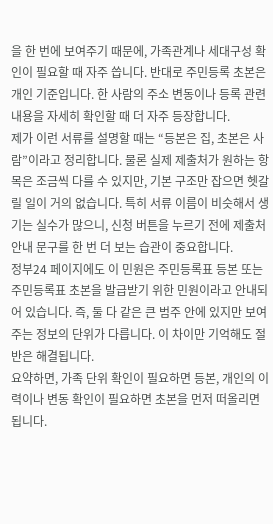을 한 번에 보여주기 때문에, 가족관계나 세대구성 확인이 필요할 때 자주 씁니다. 반대로 주민등록 초본은 개인 기준입니다. 한 사람의 주소 변동이나 등록 관련 내용을 자세히 확인할 때 더 자주 등장합니다.
제가 이런 서류를 설명할 때는 “등본은 집, 초본은 사람”이라고 정리합니다. 물론 실제 제출처가 원하는 항목은 조금씩 다를 수 있지만, 기본 구조만 잡으면 헷갈릴 일이 거의 없습니다. 특히 서류 이름이 비슷해서 생기는 실수가 많으니, 신청 버튼을 누르기 전에 제출처 안내 문구를 한 번 더 보는 습관이 중요합니다.
정부24 페이지에도 이 민원은 주민등록표 등본 또는 주민등록표 초본을 발급받기 위한 민원이라고 안내되어 있습니다. 즉, 둘 다 같은 큰 범주 안에 있지만 보여주는 정보의 단위가 다릅니다. 이 차이만 기억해도 절반은 해결됩니다.
요약하면, 가족 단위 확인이 필요하면 등본, 개인의 이력이나 변동 확인이 필요하면 초본을 먼저 떠올리면 됩니다.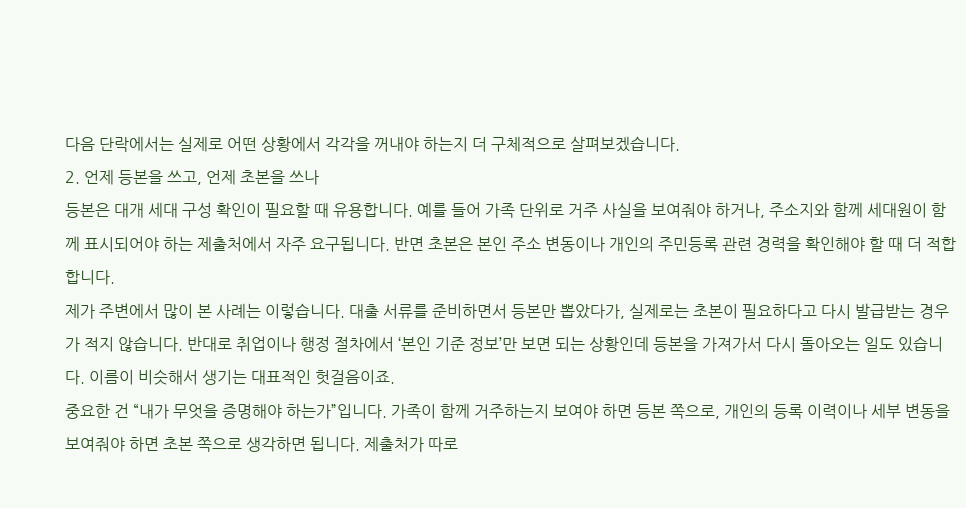다음 단락에서는 실제로 어떤 상황에서 각각을 꺼내야 하는지 더 구체적으로 살펴보겠습니다.
2. 언제 등본을 쓰고, 언제 초본을 쓰나
등본은 대개 세대 구성 확인이 필요할 때 유용합니다. 예를 들어 가족 단위로 거주 사실을 보여줘야 하거나, 주소지와 함께 세대원이 함께 표시되어야 하는 제출처에서 자주 요구됩니다. 반면 초본은 본인 주소 변동이나 개인의 주민등록 관련 경력을 확인해야 할 때 더 적합합니다.
제가 주변에서 많이 본 사례는 이렇습니다. 대출 서류를 준비하면서 등본만 뽑았다가, 실제로는 초본이 필요하다고 다시 발급받는 경우가 적지 않습니다. 반대로 취업이나 행정 절차에서 ‘본인 기준 정보’만 보면 되는 상황인데 등본을 가져가서 다시 돌아오는 일도 있습니다. 이름이 비슷해서 생기는 대표적인 헛걸음이죠.
중요한 건 “내가 무엇을 증명해야 하는가”입니다. 가족이 함께 거주하는지 보여야 하면 등본 쪽으로, 개인의 등록 이력이나 세부 변동을 보여줘야 하면 초본 쪽으로 생각하면 됩니다. 제출처가 따로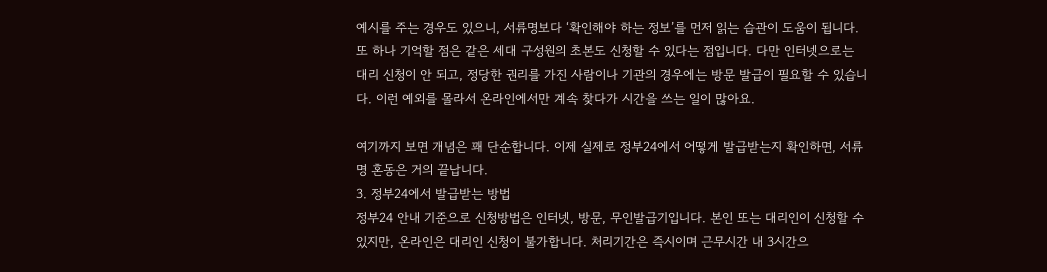예시를 주는 경우도 있으니, 서류명보다 ‘확인해야 하는 정보’를 먼저 읽는 습관이 도움이 됩니다.
또 하나 기억할 점은 같은 세대 구성원의 초본도 신청할 수 있다는 점입니다. 다만 인터넷으로는 대리 신청이 안 되고, 정당한 권리를 가진 사람이나 기관의 경우에는 방문 발급이 필요할 수 있습니다. 이런 예외를 몰라서 온라인에서만 계속 찾다가 시간을 쓰는 일이 많아요.

여기까지 보면 개념은 꽤 단순합니다. 이제 실제로 정부24에서 어떻게 발급받는지 확인하면, 서류명 혼동은 거의 끝납니다.
3. 정부24에서 발급받는 방법
정부24 안내 기준으로 신청방법은 인터넷, 방문, 무인발급기입니다. 본인 또는 대리인이 신청할 수 있지만, 온라인은 대리인 신청이 불가합니다. 처리기간은 즉시이며 근무시간 내 3시간으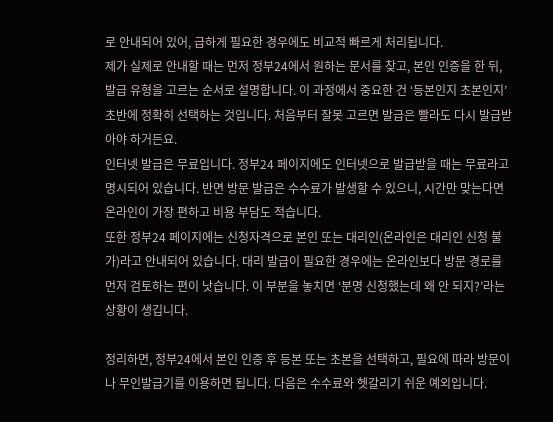로 안내되어 있어, 급하게 필요한 경우에도 비교적 빠르게 처리됩니다.
제가 실제로 안내할 때는 먼저 정부24에서 원하는 문서를 찾고, 본인 인증을 한 뒤, 발급 유형을 고르는 순서로 설명합니다. 이 과정에서 중요한 건 ‘등본인지 초본인지’ 초반에 정확히 선택하는 것입니다. 처음부터 잘못 고르면 발급은 빨라도 다시 발급받아야 하거든요.
인터넷 발급은 무료입니다. 정부24 페이지에도 인터넷으로 발급받을 때는 무료라고 명시되어 있습니다. 반면 방문 발급은 수수료가 발생할 수 있으니, 시간만 맞는다면 온라인이 가장 편하고 비용 부담도 적습니다.
또한 정부24 페이지에는 신청자격으로 본인 또는 대리인(온라인은 대리인 신청 불가)라고 안내되어 있습니다. 대리 발급이 필요한 경우에는 온라인보다 방문 경로를 먼저 검토하는 편이 낫습니다. 이 부분을 놓치면 ‘분명 신청했는데 왜 안 되지?’라는 상황이 생깁니다.

정리하면, 정부24에서 본인 인증 후 등본 또는 초본을 선택하고, 필요에 따라 방문이나 무인발급기를 이용하면 됩니다. 다음은 수수료와 헷갈리기 쉬운 예외입니다.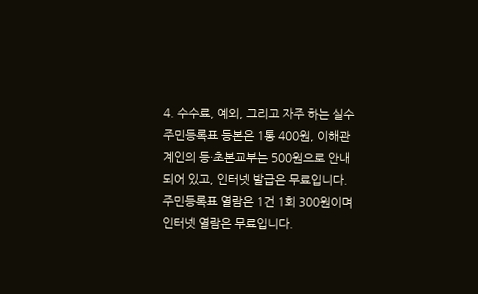4. 수수료, 예외, 그리고 자주 하는 실수
주민등록표 등본은 1통 400원, 이해관계인의 등·초본교부는 500원으로 안내되어 있고, 인터넷 발급은 무료입니다. 주민등록표 열람은 1건 1회 300원이며 인터넷 열람은 무료입니다.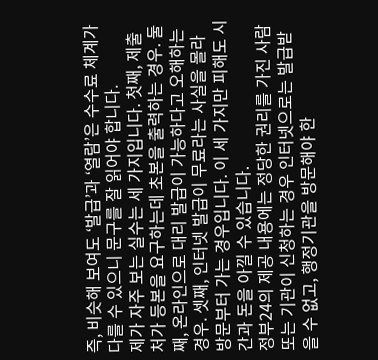즉, 비슷해 보여도 ‘발급’과 ‘열람’은 수수료 체계가 다를 수 있으니 문구를 잘 읽어야 합니다.
제가 자주 보는 실수는 세 가지입니다. 첫째, 제출처가 등본을 요구하는데 초본을 출력하는 경우. 둘째, 온라인으로 대리 발급이 가능하다고 오해하는 경우. 셋째, 인터넷 발급이 무료라는 사실을 몰라 방문부터 가는 경우입니다. 이 세 가지만 피해도 시간과 돈을 아낄 수 있습니다.
정부24의 제공 내용에는 정당한 권리를 가진 사람 또는 기관이 신청하는 경우 인터넷으로는 발급받을 수 없고, 행정기관을 방문해야 한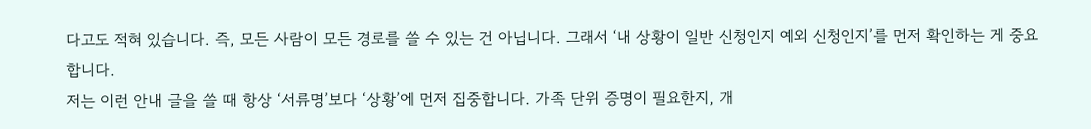다고도 적혀 있습니다. 즉, 모든 사람이 모든 경로를 쓸 수 있는 건 아닙니다. 그래서 ‘내 상황이 일반 신청인지 예외 신청인지’를 먼저 확인하는 게 중요합니다.
저는 이런 안내 글을 쓸 때 항상 ‘서류명’보다 ‘상황’에 먼저 집중합니다. 가족 단위 증명이 필요한지, 개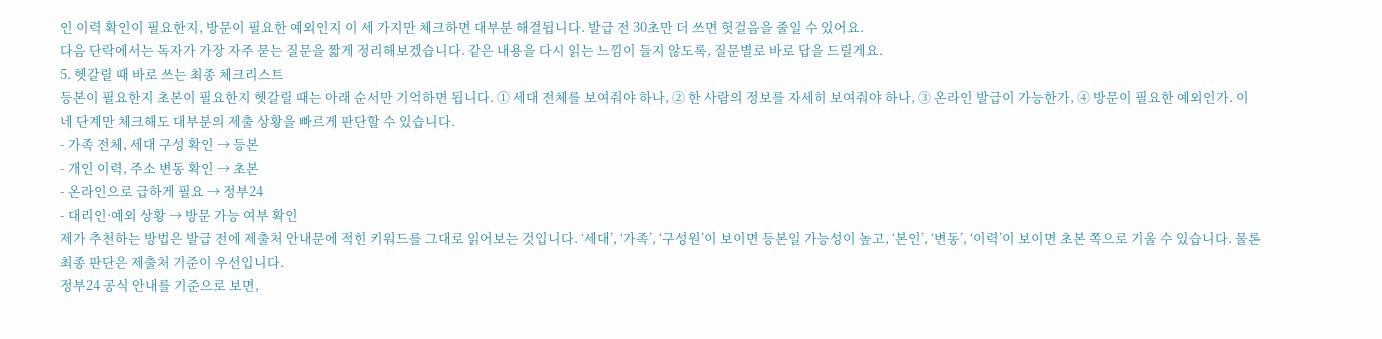인 이력 확인이 필요한지, 방문이 필요한 예외인지 이 세 가지만 체크하면 대부분 해결됩니다. 발급 전 30초만 더 쓰면 헛걸음을 줄일 수 있어요.
다음 단락에서는 독자가 가장 자주 묻는 질문을 짧게 정리해보겠습니다. 같은 내용을 다시 읽는 느낌이 들지 않도록, 질문별로 바로 답을 드릴게요.
5. 헷갈릴 때 바로 쓰는 최종 체크리스트
등본이 필요한지 초본이 필요한지 헷갈릴 때는 아래 순서만 기억하면 됩니다. ① 세대 전체를 보여줘야 하나, ② 한 사람의 정보를 자세히 보여줘야 하나, ③ 온라인 발급이 가능한가, ④ 방문이 필요한 예외인가. 이 네 단계만 체크해도 대부분의 제출 상황을 빠르게 판단할 수 있습니다.
- 가족 전체, 세대 구성 확인 → 등본
- 개인 이력, 주소 변동 확인 → 초본
- 온라인으로 급하게 필요 → 정부24
- 대리인·예외 상황 → 방문 가능 여부 확인
제가 추천하는 방법은 발급 전에 제출처 안내문에 적힌 키워드를 그대로 읽어보는 것입니다. ‘세대’, ‘가족’, ‘구성원’이 보이면 등본일 가능성이 높고, ‘본인’, ‘변동’, ‘이력’이 보이면 초본 쪽으로 기울 수 있습니다. 물론 최종 판단은 제출처 기준이 우선입니다.
정부24 공식 안내를 기준으로 보면,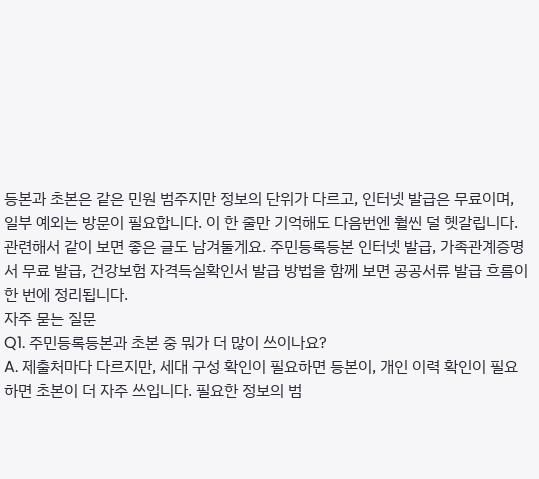등본과 초본은 같은 민원 범주지만 정보의 단위가 다르고, 인터넷 발급은 무료이며, 일부 예외는 방문이 필요합니다. 이 한 줄만 기억해도 다음번엔 훨씬 덜 헷갈립니다.
관련해서 같이 보면 좋은 글도 남겨둘게요. 주민등록등본 인터넷 발급, 가족관계증명서 무료 발급, 건강보험 자격득실확인서 발급 방법을 함께 보면 공공서류 발급 흐름이 한 번에 정리됩니다.
자주 묻는 질문
Q1. 주민등록등본과 초본 중 뭐가 더 많이 쓰이나요?
A. 제출처마다 다르지만, 세대 구성 확인이 필요하면 등본이, 개인 이력 확인이 필요하면 초본이 더 자주 쓰입니다. 필요한 정보의 범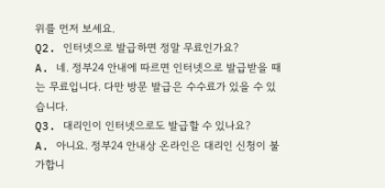위를 먼저 보세요.
Q2. 인터넷으로 발급하면 정말 무료인가요?
A. 네. 정부24 안내에 따르면 인터넷으로 발급받을 때는 무료입니다. 다만 방문 발급은 수수료가 있을 수 있습니다.
Q3. 대리인이 인터넷으로도 발급할 수 있나요?
A. 아니요. 정부24 안내상 온라인은 대리인 신청이 불가합니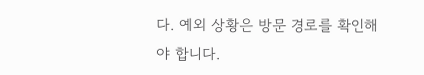다. 예외 상황은 방문 경로를 확인해야 합니다.